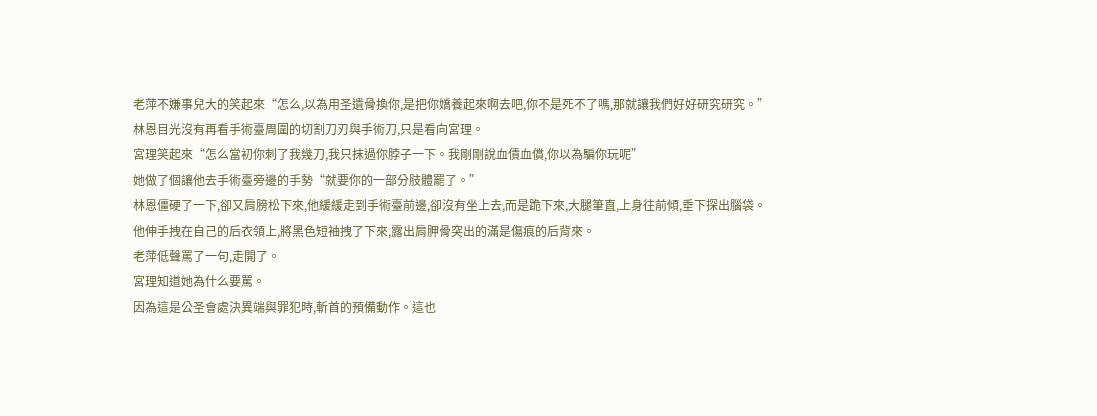老萍不嫌事兒大的笑起來“怎么,以為用圣遺骨換你,是把你嬌養起來啊去吧,你不是死不了嗎,那就讓我們好好研究研究。”
林恩目光沒有再看手術臺周圍的切割刀刃與手術刀,只是看向宮理。
宮理笑起來“怎么當初你刺了我幾刀,我只抹過你脖子一下。我剛剛說血債血償,你以為騙你玩呢”
她做了個讓他去手術臺旁邊的手勢“就要你的一部分肢體罷了。”
林恩僵硬了一下,卻又肩膀松下來,他緩緩走到手術臺前邊,卻沒有坐上去,而是跪下來,大腿筆直,上身往前傾,垂下探出腦袋。
他伸手拽在自己的后衣領上,將黑色短袖拽了下來,露出肩胛骨突出的滿是傷痕的后背來。
老萍低聲罵了一句,走開了。
宮理知道她為什么要罵。
因為這是公圣會處決異端與罪犯時,斬首的預備動作。這也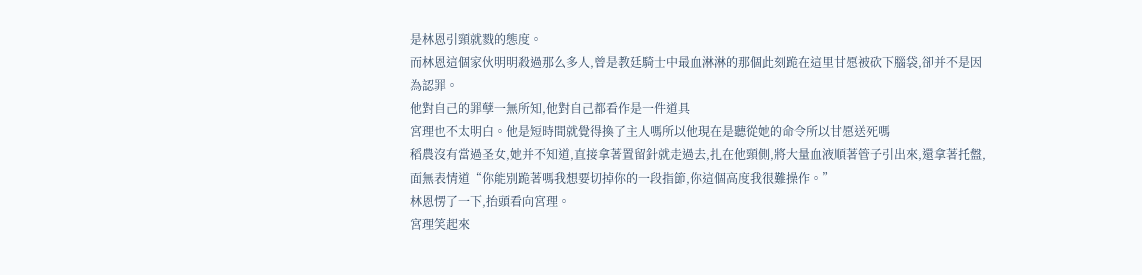是林恩引頸就戮的態度。
而林恩這個家伙明明殺過那么多人,曾是教廷騎士中最血淋淋的那個此刻跪在這里甘愿被砍下腦袋,卻并不是因為認罪。
他對自己的罪孽一無所知,他對自己都看作是一件道具
宮理也不太明白。他是短時間就覺得換了主人嗎所以他現在是聽從她的命令所以甘愿送死嗎
稻農沒有當過圣女,她并不知道,直接拿著置留針就走過去,扎在他頸側,將大量血液順著管子引出來,還拿著托盤,面無表情道“你能別跪著嗎我想要切掉你的一段指節,你這個高度我很難操作。”
林恩愣了一下,抬頭看向宮理。
宮理笑起來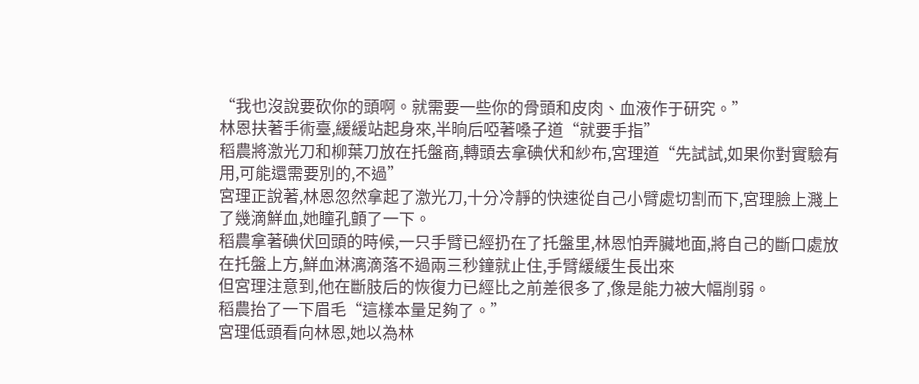“我也沒說要砍你的頭啊。就需要一些你的骨頭和皮肉、血液作于研究。”
林恩扶著手術臺,緩緩站起身來,半晌后啞著嗓子道“就要手指”
稻農將激光刀和柳葉刀放在托盤商,轉頭去拿碘伏和紗布,宮理道“先試試,如果你對實驗有用,可能還需要別的,不過”
宮理正說著,林恩忽然拿起了激光刀,十分冷靜的快速從自己小臂處切割而下,宮理臉上濺上了幾滴鮮血,她瞳孔顫了一下。
稻農拿著碘伏回頭的時候,一只手臂已經扔在了托盤里,林恩怕弄臟地面,將自己的斷口處放在托盤上方,鮮血淋漓滴落不過兩三秒鐘就止住,手臂緩緩生長出來
但宮理注意到,他在斷肢后的恢復力已經比之前差很多了,像是能力被大幅削弱。
稻農抬了一下眉毛“這樣本量足夠了。”
宮理低頭看向林恩,她以為林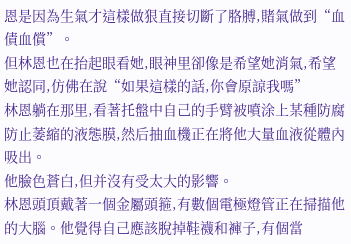恩是因為生氣才這樣做狠直接切斷了胳膊,賭氣做到“血債血償”。
但林恩也在抬起眼看她,眼神里卻像是希望她消氣,希望她認同,仿佛在說“如果這樣的話,你會原諒我嗎”
林恩躺在那里,看著托盤中自己的手臂被噴涂上某種防腐防止萎縮的液態膜,然后抽血機正在將他大量血液從體內吸出。
他臉色蒼白,但并沒有受太大的影響。
林恩頭頂戴著一個金屬頭箍,有數個電極燈管正在掃描他的大腦。他覺得自己應該脫掉鞋襪和褲子,有個當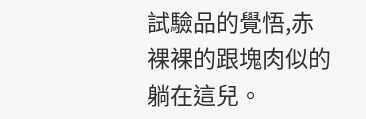試驗品的覺悟,赤裸裸的跟塊肉似的躺在這兒。